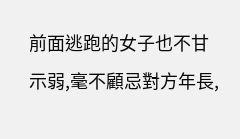前面逃跑的女子也不甘示弱,毫不顧忌對方年長,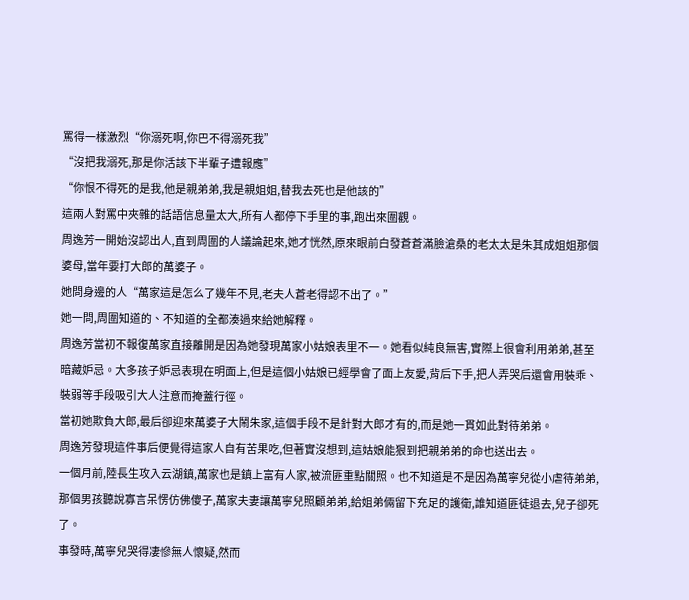罵得一樣激烈“你溺死啊,你巴不得溺死我”
“沒把我溺死,那是你活該下半輩子遭報應”
“你恨不得死的是我,他是親弟弟,我是親姐姐,替我去死也是他該的”
這兩人對罵中夾雜的話語信息量太大,所有人都停下手里的事,跑出來圍觀。
周逸芳一開始沒認出人,直到周圍的人議論起來,她才恍然,原來眼前白發蒼蒼滿臉滄桑的老太太是朱其成姐姐那個婆母,當年要打大郎的萬婆子。
她問身邊的人“萬家這是怎么了幾年不見,老夫人蒼老得認不出了。”
她一問,周圍知道的、不知道的全都湊過來給她解釋。
周逸芳當初不報復萬家直接離開是因為她發現萬家小姑娘表里不一。她看似純良無害,實際上很會利用弟弟,甚至暗藏妒忌。大多孩子妒忌表現在明面上,但是這個小姑娘已經學會了面上友愛,背后下手,把人弄哭后還會用裝乖、裝弱等手段吸引大人注意而掩蓋行徑。
當初她欺負大郎,最后卻迎來萬婆子大鬧朱家,這個手段不是針對大郎才有的,而是她一貫如此對待弟弟。
周逸芳發現這件事后便覺得這家人自有苦果吃,但著實沒想到,這姑娘能狠到把親弟弟的命也送出去。
一個月前,陸長生攻入云湖鎮,萬家也是鎮上富有人家,被流匪重點關照。也不知道是不是因為萬寧兒從小虐待弟弟,那個男孩聽說寡言呆愣仿佛傻子,萬家夫妻讓萬寧兒照顧弟弟,給姐弟倆留下充足的護衛,誰知道匪徒退去,兒子卻死了。
事發時,萬寧兒哭得凄慘無人懷疑,然而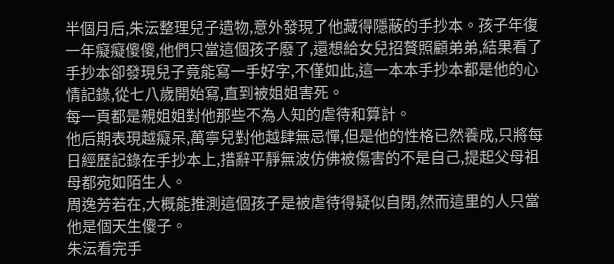半個月后,朱沄整理兒子遺物,意外發現了他藏得隱蔽的手抄本。孩子年復一年癡癡傻傻,他們只當這個孩子廢了,還想給女兒招贅照顧弟弟,結果看了手抄本卻發現兒子竟能寫一手好字,不僅如此,這一本本手抄本都是他的心情記錄,從七八歲開始寫,直到被姐姐害死。
每一頁都是親姐姐對他那些不為人知的虐待和算計。
他后期表現越癡呆,萬寧兒對他越肆無忌憚,但是他的性格已然養成,只將每日經歷記錄在手抄本上,措辭平靜無波仿佛被傷害的不是自己,提起父母祖母都宛如陌生人。
周逸芳若在,大概能推測這個孩子是被虐待得疑似自閉,然而這里的人只當他是個天生傻子。
朱沄看完手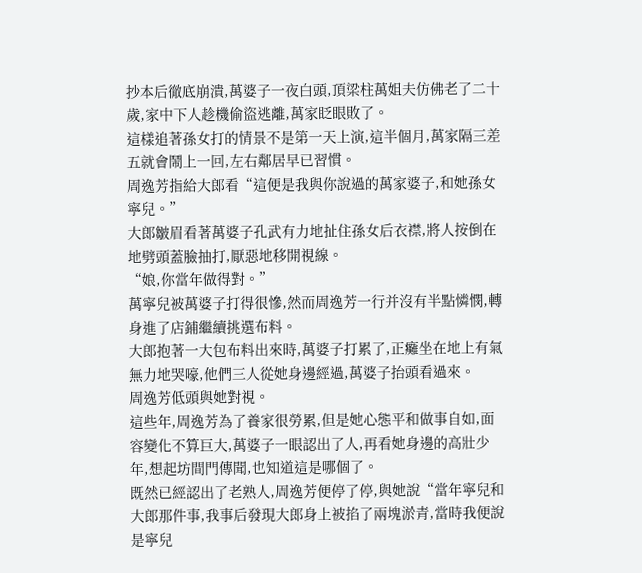抄本后徹底崩潰,萬婆子一夜白頭,頂梁柱萬姐夫仿佛老了二十歲,家中下人趁機偷盜逃離,萬家眨眼敗了。
這樣追著孫女打的情景不是第一天上演,這半個月,萬家隔三差五就會鬧上一回,左右鄰居早已習慣。
周逸芳指給大郎看“這便是我與你說過的萬家婆子,和她孫女寧兒。”
大郎皺眉看著萬婆子孔武有力地扯住孫女后衣襟,將人按倒在地劈頭蓋臉抽打,厭惡地移開視線。
“娘,你當年做得對。”
萬寧兒被萬婆子打得很慘,然而周逸芳一行并沒有半點憐憫,轉身進了店鋪繼續挑選布料。
大郎抱著一大包布料出來時,萬婆子打累了,正癱坐在地上有氣無力地哭嚎,他們三人從她身邊經過,萬婆子抬頭看過來。
周逸芳低頭與她對視。
這些年,周逸芳為了養家很勞累,但是她心態平和做事自如,面容變化不算巨大,萬婆子一眼認出了人,再看她身邊的高壯少年,想起坊間門傳聞,也知道這是哪個了。
既然已經認出了老熟人,周逸芳便停了停,與她說“當年寧兒和大郎那件事,我事后發現大郎身上被掐了兩塊淤青,當時我便說是寧兒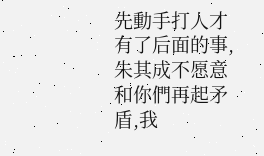先動手打人才有了后面的事,朱其成不愿意和你們再起矛盾,我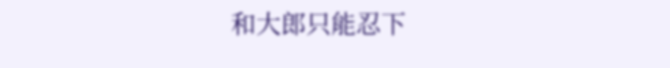和大郎只能忍下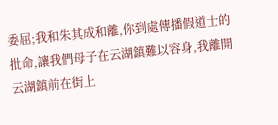委屈;我和朱其成和離,你到處傳播假道士的批命,讓我們母子在云湖鎮難以容身,我離開云湖鎮前在街上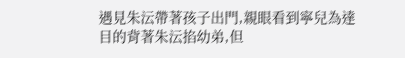遇見朱沄帶著孩子出門,親眼看到寧兒為達目的背著朱沄掐幼弟,但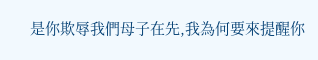是你欺辱我們母子在先,我為何要來提醒你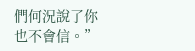們何況說了你也不會信。”